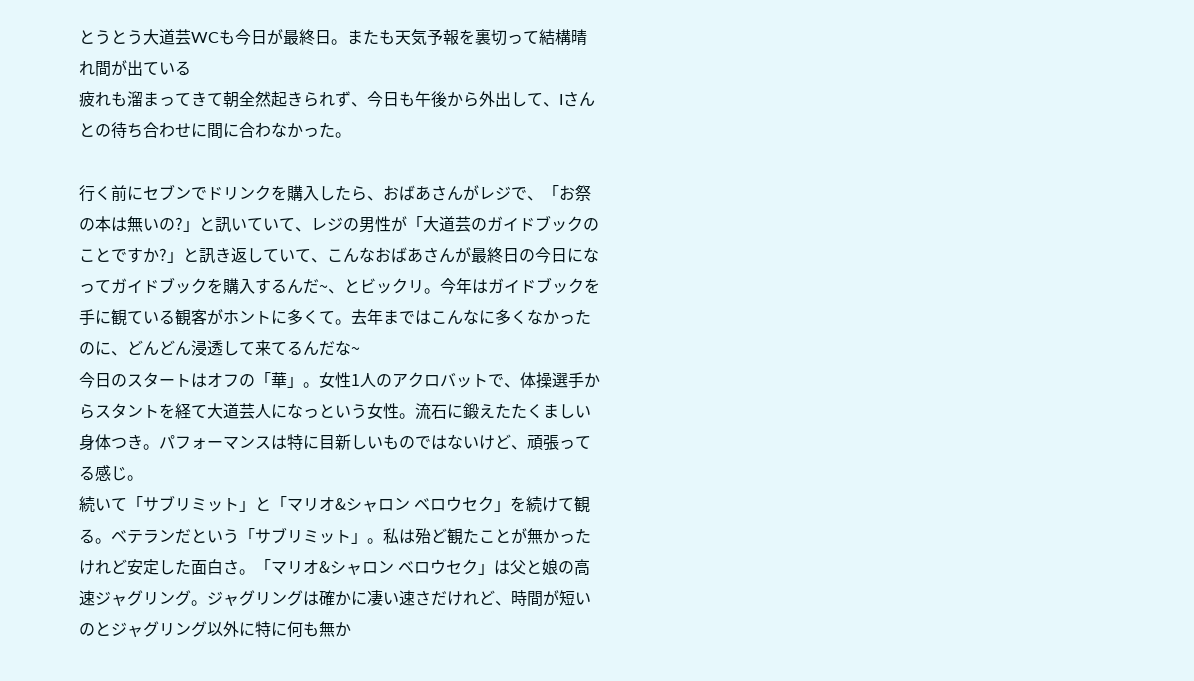とうとう大道芸WCも今日が最終日。またも天気予報を裏切って結構晴れ間が出ている
疲れも溜まってきて朝全然起きられず、今日も午後から外出して、Iさんとの待ち合わせに間に合わなかった。

行く前にセブンでドリンクを購入したら、おばあさんがレジで、「お祭の本は無いの?」と訊いていて、レジの男性が「大道芸のガイドブックのことですか?」と訊き返していて、こんなおばあさんが最終日の今日になってガイドブックを購入するんだ~、とビックリ。今年はガイドブックを手に観ている観客がホントに多くて。去年まではこんなに多くなかったのに、どんどん浸透して来てるんだな~
今日のスタートはオフの「華」。女性1人のアクロバットで、体操選手からスタントを経て大道芸人になっという女性。流石に鍛えたたくましい身体つき。パフォーマンスは特に目新しいものではないけど、頑張ってる感じ。
続いて「サブリミット」と「マリオ&シャロン ベロウセク」を続けて観る。ベテランだという「サブリミット」。私は殆ど観たことが無かったけれど安定した面白さ。「マリオ&シャロン ベロウセク」は父と娘の高速ジャグリング。ジャグリングは確かに凄い速さだけれど、時間が短いのとジャグリング以外に特に何も無か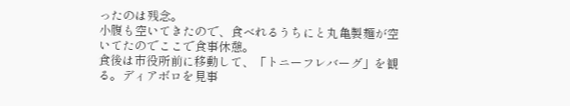ったのは残念。
小腹も空いてきたので、食べれるうちにと丸亀製麺が空いてたのでここで食事休憩。
食後は市役所前に移動して、「トニーフレバーグ」を観る。ディアボロを見事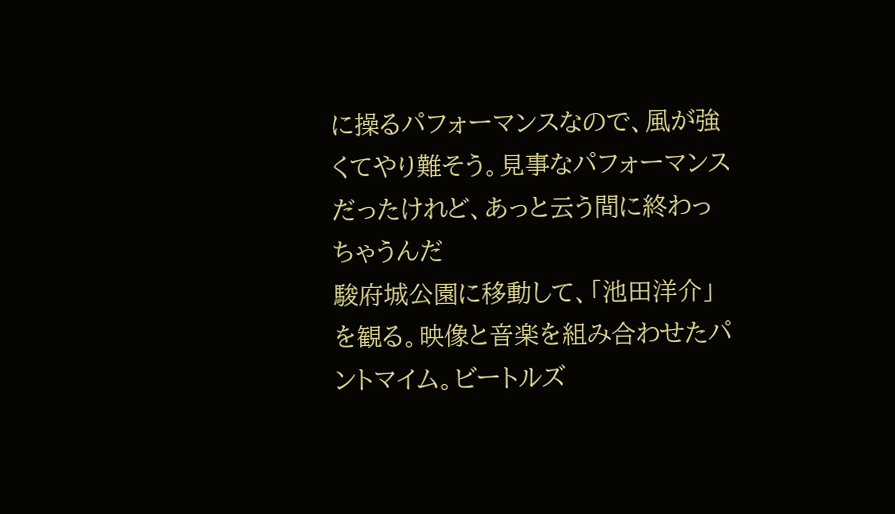に操るパフォーマンスなので、風が強くてやり難そう。見事なパフォーマンスだったけれど、あっと云う間に終わっちゃうんだ
駿府城公園に移動して、「池田洋介」を観る。映像と音楽を組み合わせたパントマイム。ビートルズ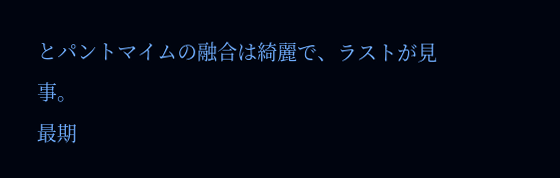とパントマイムの融合は綺麗で、ラストが見事。
最期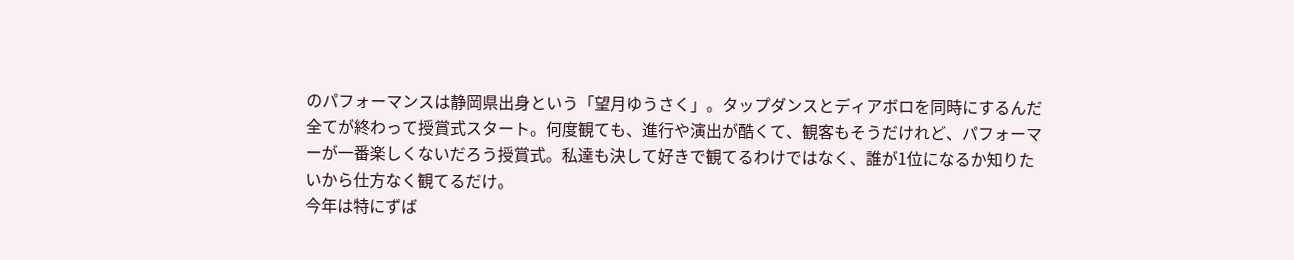のパフォーマンスは静岡県出身という「望月ゆうさく」。タップダンスとディアボロを同時にするんだ
全てが終わって授賞式スタート。何度観ても、進行や演出が酷くて、観客もそうだけれど、パフォーマーが一番楽しくないだろう授賞式。私達も決して好きで観てるわけではなく、誰が1位になるか知りたいから仕方なく観てるだけ。
今年は特にずば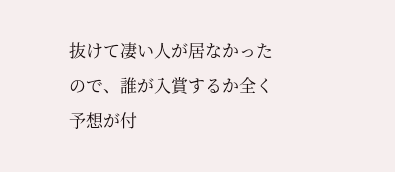抜けて凄い人が居なかったので、誰が入賞するか全く予想が付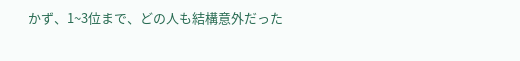かず、1~3位まで、どの人も結構意外だった